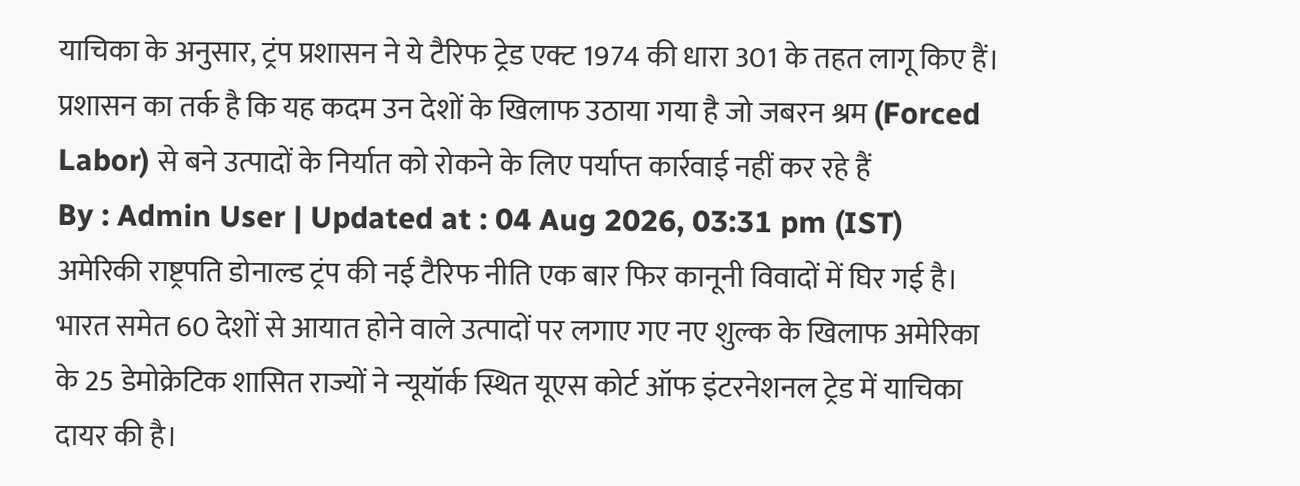याचिका के अनुसार, ट्रंप प्रशासन ने ये टैरिफ ट्रेड एक्ट 1974 की धारा 301 के तहत लागू किए हैं। प्रशासन का तर्क है कि यह कदम उन देशों के खिलाफ उठाया गया है जो जबरन श्रम (Forced Labor) से बने उत्पादों के निर्यात को रोकने के लिए पर्याप्त कार्रवाई नहीं कर रहे हैं
By : Admin User | Updated at : 04 Aug 2026, 03:31 pm (IST)
अमेरिकी राष्ट्रपति डोनाल्ड ट्रंप की नई टैरिफ नीति एक बार फिर कानूनी विवादों में घिर गई है। भारत समेत 60 देशों से आयात होने वाले उत्पादों पर लगाए गए नए शुल्क के खिलाफ अमेरिका के 25 डेमोक्रेटिक शासित राज्यों ने न्यूयॉर्क स्थित यूएस कोर्ट ऑफ इंटरनेशनल ट्रेड में याचिका दायर की है।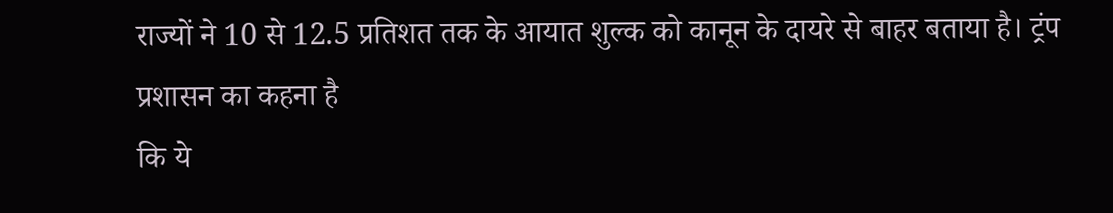राज्यों ने 10 से 12.5 प्रतिशत तक के आयात शुल्क को कानून के दायरे से बाहर बताया है। ट्रंप प्रशासन का कहना है
कि ये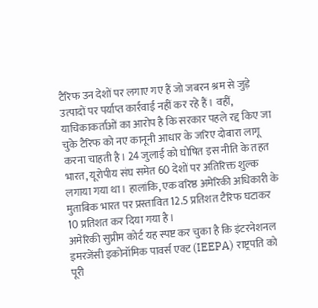टैरिफ उन देशों पर लगाए गए हैं जो जबरन श्रम से जुड़े उत्पादों पर पर्याप्त कार्रवाई नहीं कर रहे हैं। वहीं, याचिकाकर्ताओं का आरोप है कि सरकार पहले रद्द किए जा चुके टैरिफ को नए कानूनी आधार के जरिए दोबारा लागू करना चाहती है। 24 जुलाई को घोषित इस नीति के तहत भारत, यूरोपीय संघ समेत 60 देशों पर अतिरिक्त शुल्क लगाया गया था। हालांकि, एक वरिष्ठ अमेरिकी अधिकारी के मुताबिक भारत पर प्रस्तावित 12.5 प्रतिशत टैरिफ घटाकर 10 प्रतिशत कर दिया गया है।
अमेरिकी सुप्रीम कोर्ट यह स्पष्ट कर चुका है कि इंटरनेशनल इमरजेंसी इकोनॉमिक पावर्स एक्ट (IEEPA) राष्ट्रपति को पूरी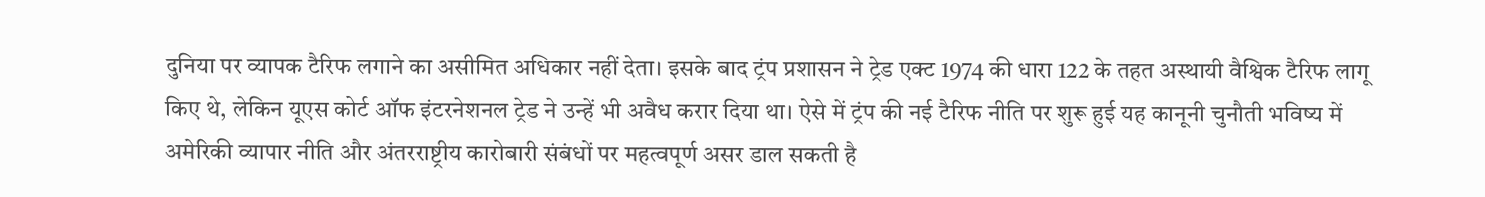दुनिया पर व्यापक टैरिफ लगाने का असीमित अधिकार नहीं देता। इसके बाद ट्रंप प्रशासन ने ट्रेड एक्ट 1974 की धारा 122 के तहत अस्थायी वैश्विक टैरिफ लागू किए थे, लेकिन यूएस कोर्ट ऑफ इंटरनेशनल ट्रेड ने उन्हें भी अवैध करार दिया था। ऐसे में ट्रंप की नई टैरिफ नीति पर शुरू हुई यह कानूनी चुनौती भविष्य में अमेरिकी व्यापार नीति और अंतरराष्ट्रीय कारोबारी संबंधों पर महत्वपूर्ण असर डाल सकती है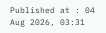Published at : 04 Aug 2026, 03:31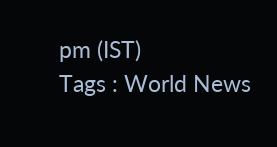pm (IST)
Tags : World News